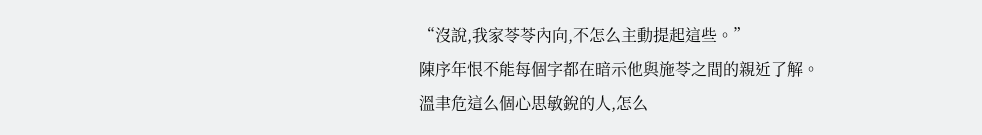“沒說,我家苓苓內向,不怎么主動提起這些。”
陳序年恨不能每個字都在暗示他與施苓之間的親近了解。
溫聿危這么個心思敏銳的人,怎么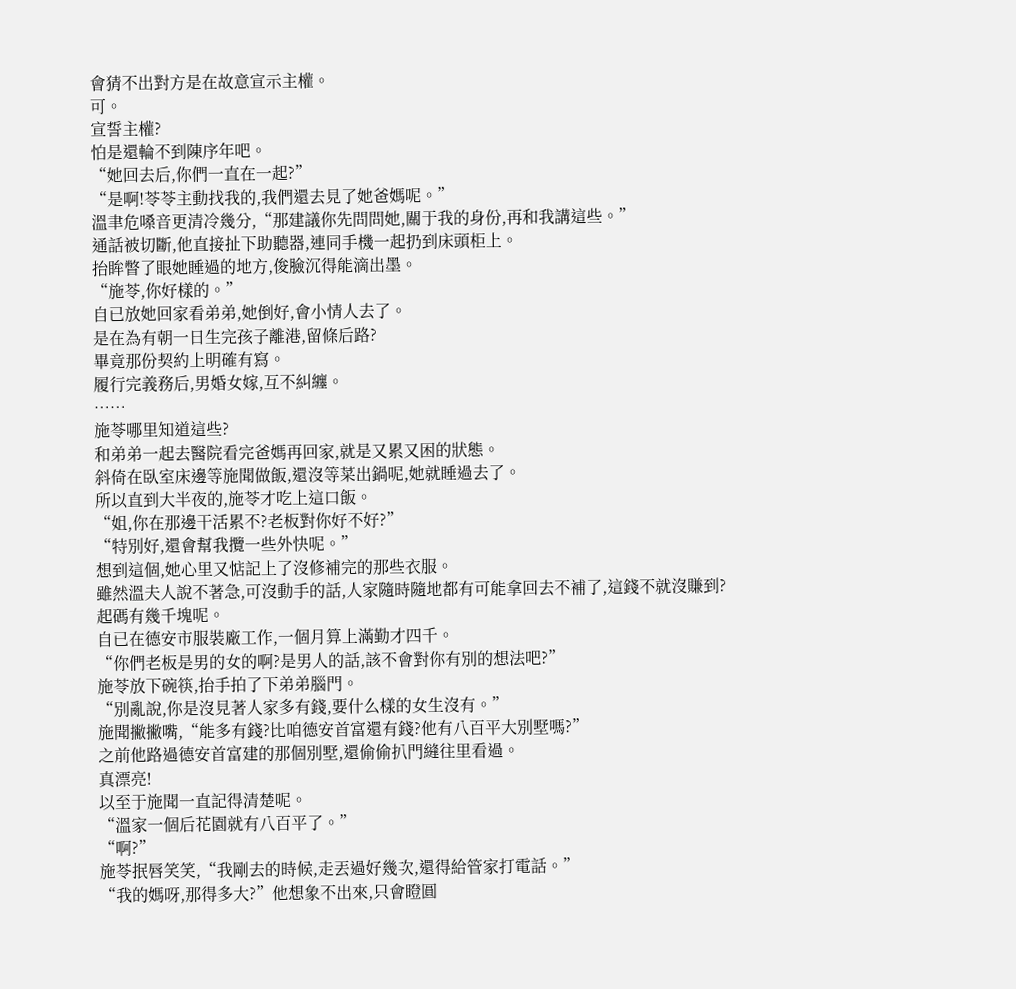會猜不出對方是在故意宣示主權。
可。
宣誓主權?
怕是還輪不到陳序年吧。
“她回去后,你們一直在一起?”
“是啊!苓苓主動找我的,我們還去見了她爸媽呢。”
溫聿危嗓音更清冷幾分,“那建議你先問問她,關于我的身份,再和我講這些。”
通話被切斷,他直接扯下助聽器,連同手機一起扔到床頭柜上。
抬眸瞥了眼她睡過的地方,俊臉沉得能滴出墨。
“施苓,你好樣的。”
自已放她回家看弟弟,她倒好,會小情人去了。
是在為有朝一日生完孩子離港,留條后路?
畢竟那份契約上明確有寫。
履行完義務后,男婚女嫁,互不糾纏。
……
施苓哪里知道這些?
和弟弟一起去醫院看完爸媽再回家,就是又累又困的狀態。
斜倚在臥室床邊等施聞做飯,還沒等菜出鍋呢,她就睡過去了。
所以直到大半夜的,施苓才吃上這口飯。
“姐,你在那邊干活累不?老板對你好不好?”
“特別好,還會幫我攬一些外快呢。”
想到這個,她心里又惦記上了沒修補完的那些衣服。
雖然溫夫人說不著急,可沒動手的話,人家隨時隨地都有可能拿回去不補了,這錢不就沒賺到?
起碼有幾千塊呢。
自已在德安市服裝廠工作,一個月算上滿勤才四千。
“你們老板是男的女的啊?是男人的話,該不會對你有別的想法吧?”
施苓放下碗筷,抬手拍了下弟弟腦門。
“別亂說,你是沒見著人家多有錢,要什么樣的女生沒有。”
施聞撇撇嘴,“能多有錢?比咱德安首富還有錢?他有八百平大別墅嗎?”
之前他路過德安首富建的那個別墅,還偷偷扒門縫往里看過。
真漂亮!
以至于施聞一直記得清楚呢。
“溫家一個后花園就有八百平了。”
“啊?”
施苓抿唇笑笑,“我剛去的時候,走丟過好幾次,還得給管家打電話。”
“我的媽呀,那得多大?”他想象不出來,只會瞪圓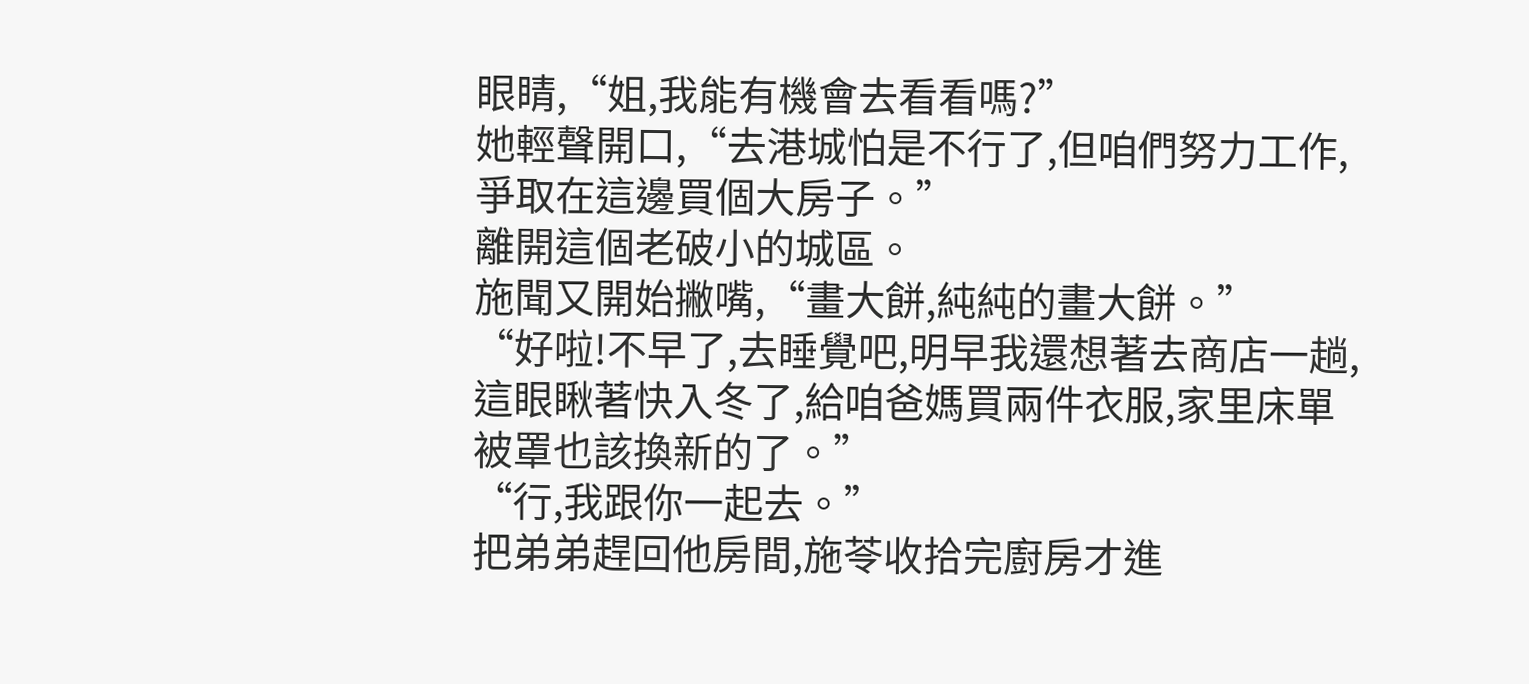眼睛,“姐,我能有機會去看看嗎?”
她輕聲開口,“去港城怕是不行了,但咱們努力工作,爭取在這邊買個大房子。”
離開這個老破小的城區。
施聞又開始撇嘴,“畫大餅,純純的畫大餅。”
“好啦!不早了,去睡覺吧,明早我還想著去商店一趟,這眼瞅著快入冬了,給咱爸媽買兩件衣服,家里床單被罩也該換新的了。”
“行,我跟你一起去。”
把弟弟趕回他房間,施苓收拾完廚房才進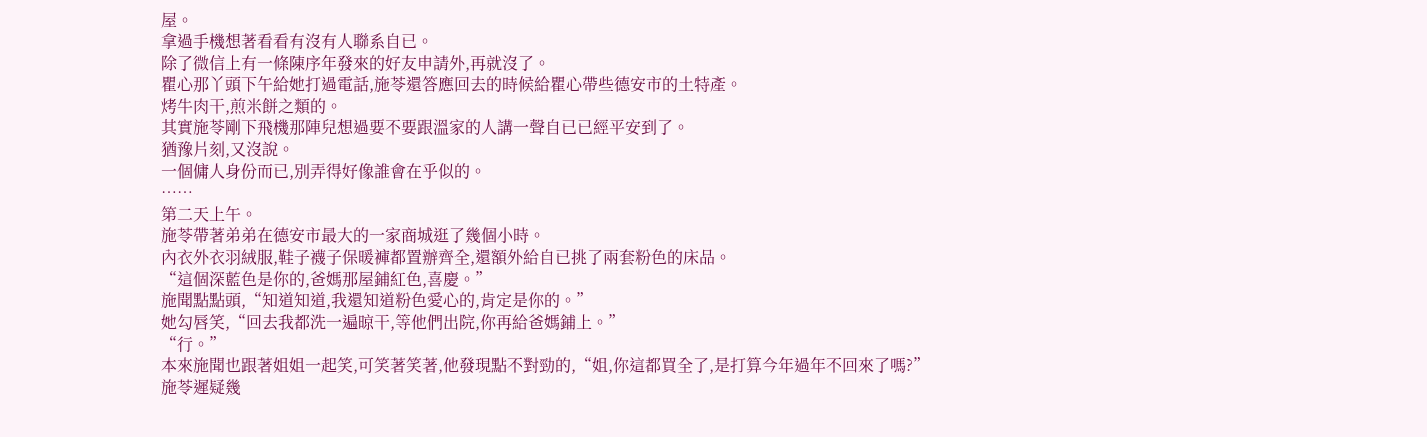屋。
拿過手機想著看看有沒有人聯系自已。
除了微信上有一條陳序年發來的好友申請外,再就沒了。
瞿心那丫頭下午給她打過電話,施苓還答應回去的時候給瞿心帶些德安市的土特產。
烤牛肉干,煎米餅之類的。
其實施苓剛下飛機那陣兒想過要不要跟溫家的人講一聲自已已經平安到了。
猶豫片刻,又沒說。
一個傭人身份而已,別弄得好像誰會在乎似的。
……
第二天上午。
施苓帶著弟弟在德安市最大的一家商城逛了幾個小時。
內衣外衣羽絨服,鞋子襪子保暖褲都置辦齊全,還額外給自已挑了兩套粉色的床品。
“這個深藍色是你的,爸媽那屋鋪紅色,喜慶。”
施聞點點頭,“知道知道,我還知道粉色愛心的,肯定是你的。”
她勾唇笑,“回去我都洗一遍晾干,等他們出院,你再給爸媽鋪上。”
“行。”
本來施聞也跟著姐姐一起笑,可笑著笑著,他發現點不對勁的,“姐,你這都買全了,是打算今年過年不回來了嗎?”
施苓遲疑幾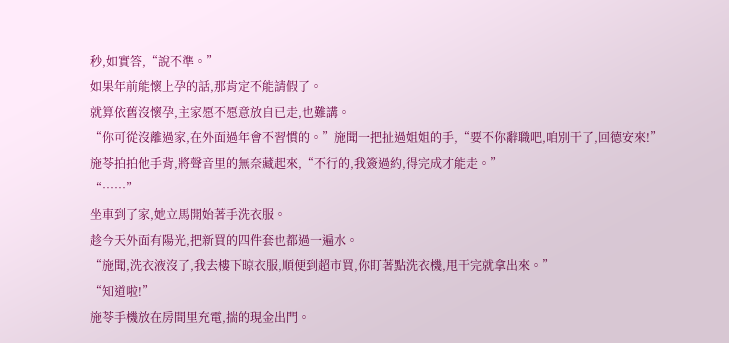秒,如實答,“說不準。”
如果年前能懷上孕的話,那肯定不能請假了。
就算依舊沒懷孕,主家愿不愿意放自已走,也難講。
“你可從沒離過家,在外面過年會不習慣的。”施聞一把扯過姐姐的手,“要不你辭職吧,咱別干了,回德安來!”
施苓拍拍他手背,將聲音里的無奈藏起來,“不行的,我簽過約,得完成才能走。”
“……”
坐車到了家,她立馬開始著手洗衣服。
趁今天外面有陽光,把新買的四件套也都過一遍水。
“施聞,洗衣液沒了,我去樓下晾衣服,順便到超市買,你盯著點洗衣機,甩干完就拿出來。”
“知道啦!”
施苓手機放在房間里充電,揣的現金出門。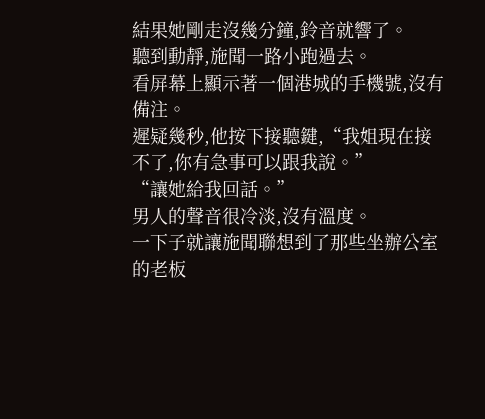結果她剛走沒幾分鐘,鈴音就響了。
聽到動靜,施聞一路小跑過去。
看屏幕上顯示著一個港城的手機號,沒有備注。
遲疑幾秒,他按下接聽鍵,“我姐現在接不了,你有急事可以跟我說。”
“讓她給我回話。”
男人的聲音很冷淡,沒有溫度。
一下子就讓施聞聯想到了那些坐辦公室的老板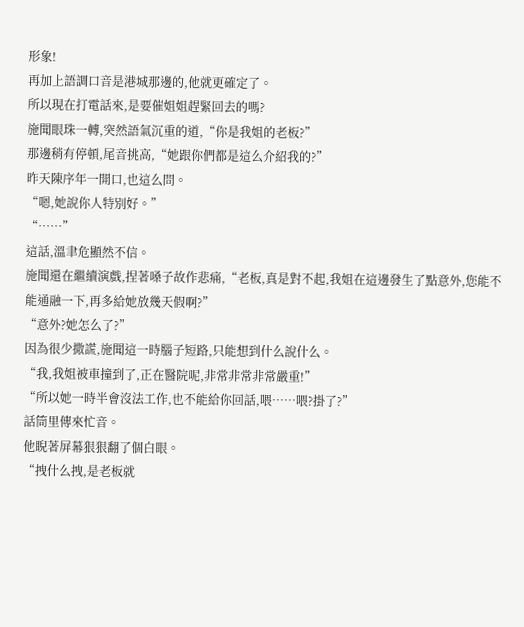形象!
再加上語調口音是港城那邊的,他就更確定了。
所以現在打電話來,是要催姐姐趕緊回去的嗎?
施聞眼珠一轉,突然語氣沉重的道,“你是我姐的老板?”
那邊稍有停頓,尾音挑高,“她跟你們都是這么介紹我的?”
昨天陳序年一開口,也這么問。
“嗯,她說你人特別好。”
“……”
這話,溫聿危顯然不信。
施聞還在繼續演戲,捏著嗓子故作悲痛,“老板,真是對不起,我姐在這邊發生了點意外,您能不能通融一下,再多給她放幾天假啊?”
“意外?她怎么了?”
因為很少撒謊,施聞這一時腦子短路,只能想到什么說什么。
“我,我姐被車撞到了,正在醫院呢,非常非常非常嚴重!”
“所以她一時半會沒法工作,也不能給你回話,喂……喂?掛了?”
話筒里傳來忙音。
他睨著屏幕狠狠翻了個白眼。
“拽什么拽,是老板就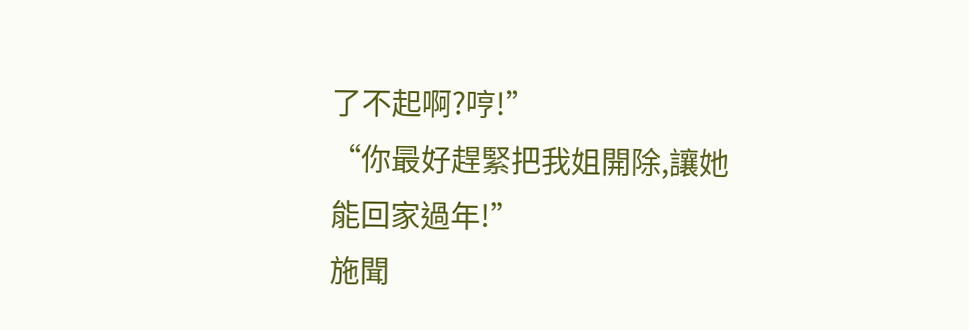了不起啊?哼!”
“你最好趕緊把我姐開除,讓她能回家過年!”
施聞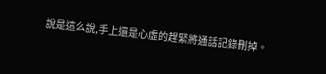說是這么說,手上還是心虛的趕緊將通話記錄刪掉。